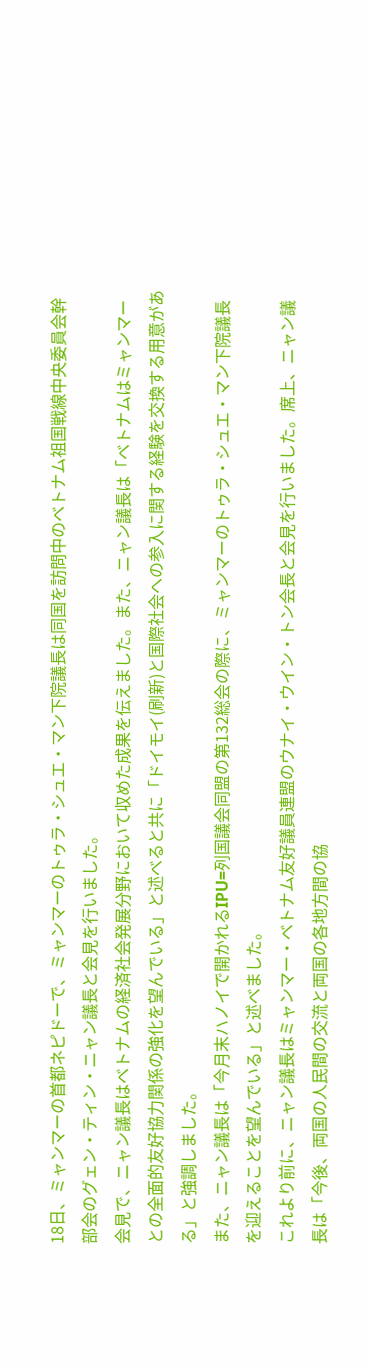18日、ミャンマーの首都ネピドーで、ミャンマーのトゥラ・シュエ・マン下院議長は同国を訪問中のベトナム祖国戦線中央委員会幹部会のグェン・ティン・ニャン議長と会見を行いました。
会見で、ニャン議長はベトナムの経済社会発展分野において収めた成果を伝えました。また、ニャン議長は「ベトナムはミャンマーとの全面的友好協力関係の強化を望んでいる」と述べると共に「ドイモイ(刷新)と国際社会への参入に関する経験を交換する用意がある」と強調しました。
また、ニャン議長は「今月末ハノイで開かれるIPU=列国議会同盟の第132総会の際に、ミャンマーのトゥラ・シュエ・マン下院議長を迎えることを望んでいる」と述べました。
これより前に、ニャン議長はミャンマー・ベトナム友好議員連盟のウナイ・ウイン・トン会長と会見を行いました。席上、ニャン議長は「今後、両国の人民間の交流と両国の各地方間の協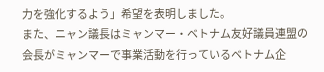力を強化するよう」希望を表明しました。
また、ニャン議長はミャンマー・ベトナム友好議員連盟の会長がミャンマーで事業活動を行っているベトナム企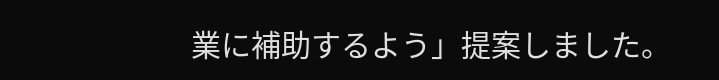業に補助するよう」提案しました。